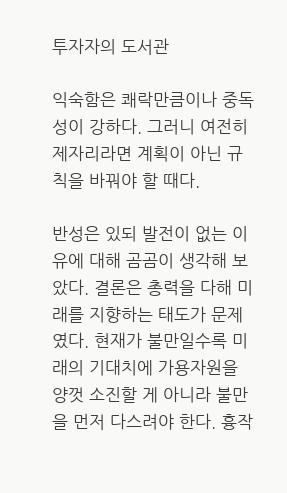투자자의 도서관

익숙함은 쾌락만큼이나 중독성이 강하다. 그러니 여전히 제자리라면 계획이 아닌 규칙을 바꿔야 할 때다.

반성은 있되 발전이 없는 이유에 대해 곰곰이 생각해 보았다. 결론은 총력을 다해 미래를 지향하는 태도가 문제였다. 현재가 불만일수록 미래의 기대치에 가용자원을 양껏 소진할 게 아니라 불만을 먼저 다스려야 한다. 흉작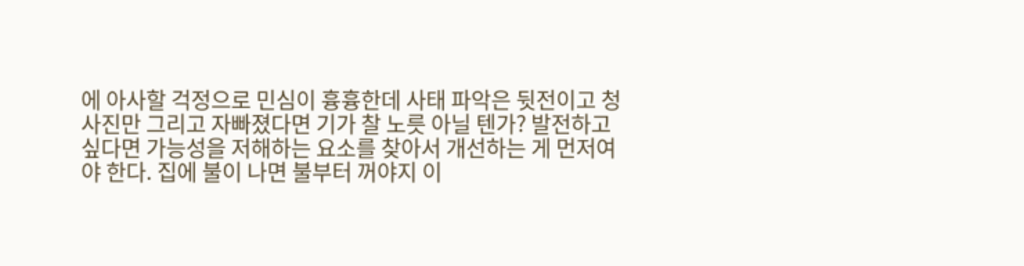에 아사할 걱정으로 민심이 흉흉한데 사태 파악은 뒷전이고 청사진만 그리고 자빠졌다면 기가 찰 노릇 아닐 텐가? 발전하고 싶다면 가능성을 저해하는 요소를 찾아서 개선하는 게 먼저여야 한다. 집에 불이 나면 불부터 꺼야지 이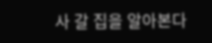사 갈 집을 알아본다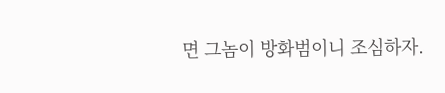면 그놈이 방화범이니 조심하자.